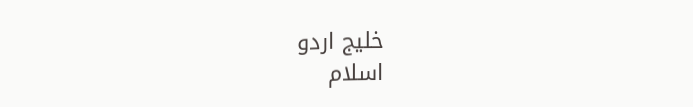خلیج اردو
اسلام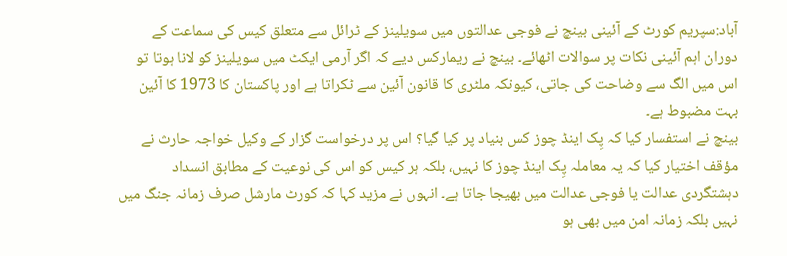آباد:سپریم کورٹ کے آئینی بینچ نے فوجی عدالتوں میں سویلینز کے ٹرائل سے متعلق کیس کی سماعت کے دوران اہم آئینی نکات پر سوالات اٹھائے۔ بینچ نے ریمارکس دیے کہ اگر آرمی ایکٹ میں سویلینز کو لانا ہوتا تو اس میں الگ سے وضاحت کی جاتی، کیونکہ ملٹری کا قانون آئین سے ٹکراتا ہے اور پاکستان کا 1973 کا آئین بہت مضبوط ہے۔
بینچ نے استفسار کیا کہ پِک اینڈ چوز کس بنیاد پر کیا گیا؟ اس پر درخواست گزار کے وکیل خواجہ حارث نے مؤقف اختیار کیا کہ یہ معاملہ پِک اینڈ چوز کا نہیں، بلکہ ہر کیس کو اس کی نوعیت کے مطابق انسداد دہشتگردی عدالت یا فوجی عدالت میں بھیجا جاتا ہے۔ انہوں نے مزید کہا کہ کورٹ مارشل صرف زمانہ جنگ میں نہیں بلکہ زمانہ امن میں بھی ہو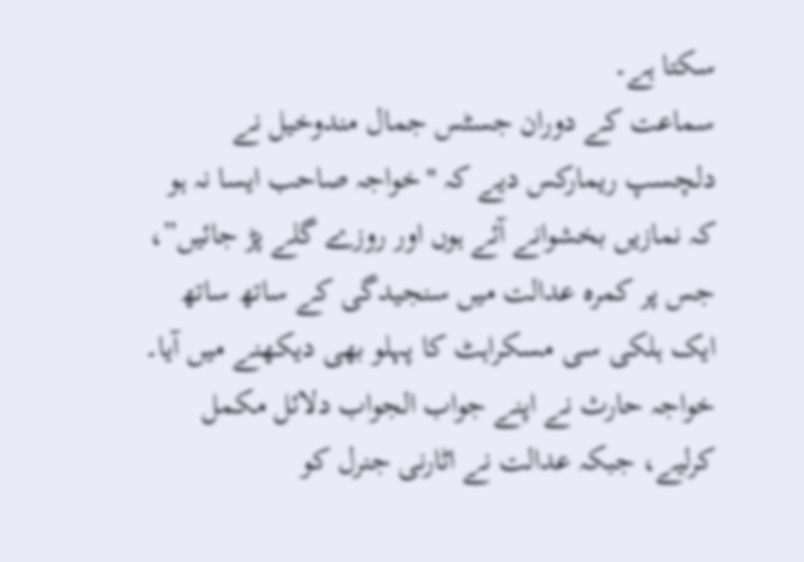سکتا ہے۔
سماعت کے دوران جسٹس جمال مندوخیل نے دلچسپ ریمارکس دیے کہ "خواجہ صاحب ایسا نہ ہو کہ نمازیں بخشوانے آئے ہوں اور روزے گلے پڑ جائیں”، جس پر کمرہ عدالت میں سنجیدگی کے ساتھ ساتھ ایک ہلکی سی مسکراہٹ کا پہلو بھی دیکھنے میں آیا۔
خواجہ حارث نے اپنے جواب الجواب دلائل مکمل کرلیے، جبکہ عدالت نے اٹارنی جنرل کو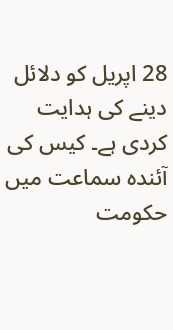28 اپریل کو دلائل دینے کی ہدایت کردی ہے۔ کیس کی آئندہ سماعت میں حکومت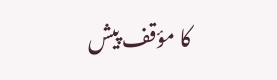کا مؤقف پیش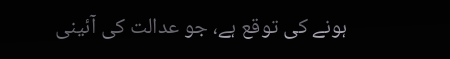ہونے کی توقع ہے، جو عدالت کی آئینی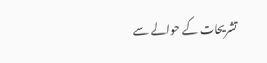تشریحات کے حوالے سے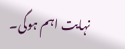نہایت اہم ہوگی۔